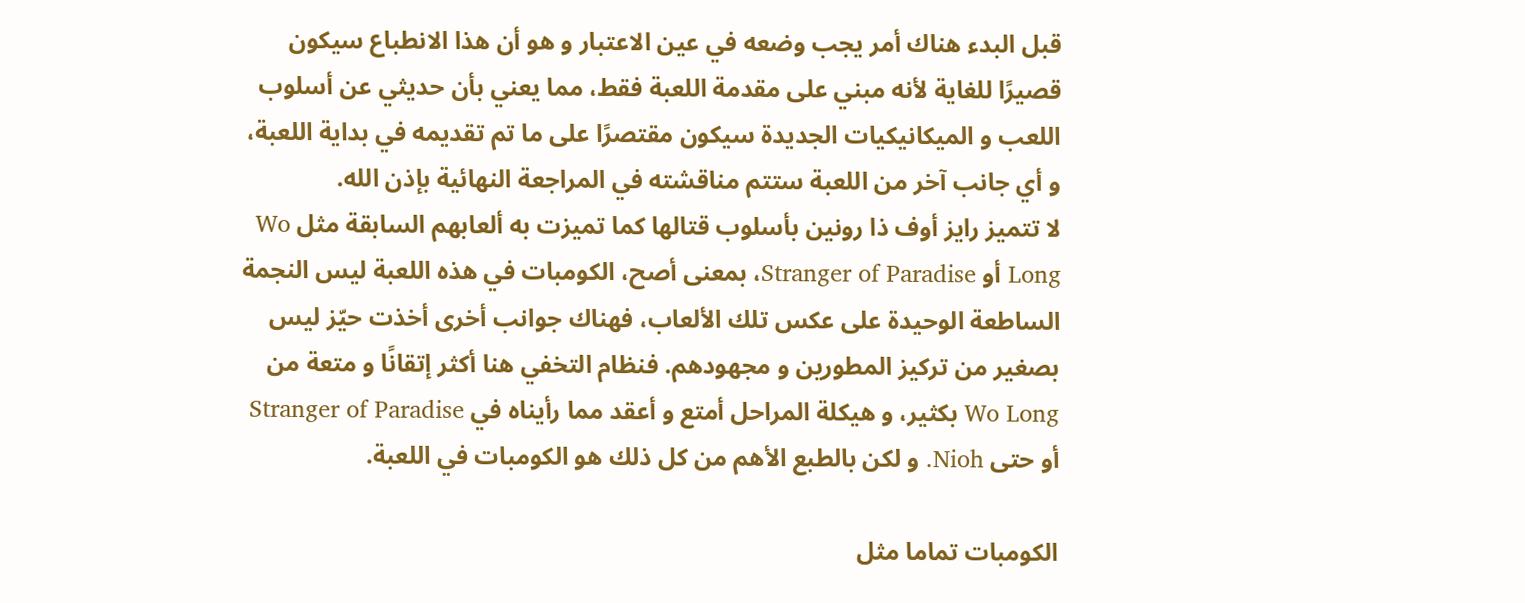قبل البدء هناك أمر يجب وضعه في عين الاعتبار و هو أن هذا الانطباع سيكون قصيرًا للغاية لأنه مبني على مقدمة اللعبة فقط، مما يعني بأن حديثي عن أسلوب اللعب و الميكانيكيات الجديدة سيكون مقتصرًا على ما تم تقديمه في بداية اللعبة، و أي جانب آخر من اللعبة ستتم مناقشته في المراجعة النهائية بإذن الله.
لا تتميز رايز أوف ذا رونين بأسلوب قتالها كما تميزت به ألعابهم السابقة مثل Wo Long أو Stranger of Paradise، بمعنى أصح، الكومبات في هذه اللعبة ليس النجمة الساطعة الوحيدة على عكس تلك الألعاب، فهناك جوانب أخرى أخذت حيّز ليس بصغير من تركيز المطورين و مجهودهم. فنظام التخفي هنا أكثر إتقانًا و متعة من Wo Long بكثير، و هيكلة المراحل أمتع و أعقد مما رأيناه في Stranger of Paradise أو حتى Nioh. و لكن بالطبع الأهم من كل ذلك هو الكومبات في اللعبة.

الكومبات تماما مثل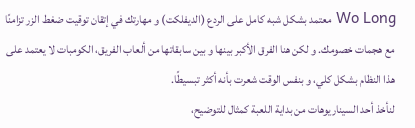Wo Long معتمد بشكل شبه كامل على الردع (الديفلكت) و مهارتك في إتقان توقيت ضغط الزر تزامنًا مع هجمات خصومك. و لكن هنا الفرق الأكبر بينها و بين سابقاتها من ألعاب الفريق، الكومبات لا يعتمد على هذا النظام بشكل كلي، و بنفس الوقت شعرت بأنه أكثر تبسيطًا.
لنأخذ أحد السيناريوهات من بداية اللعبة كمثال للتوضيح،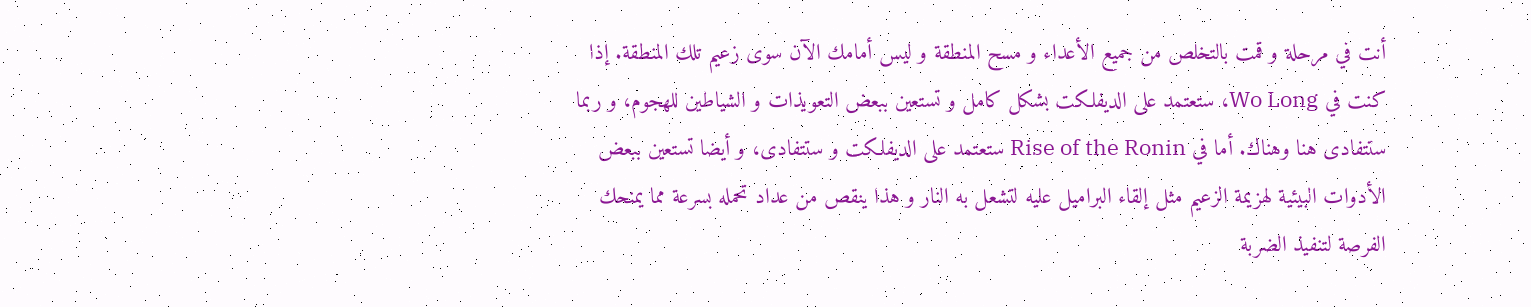أنت في مرحلة و قمت بالتخلص من جميع الأعداء و مسح المنطقة و ليس أمامك الآن سوى زعيم تلك المنطقة. إذا كنت في Wo Long، ستعتمد على الديفلكت بشكل كامل و تستعين ببعض التعويذات و الشياطين للهجوم، و ربما ستتفادى هنا وهناك. أما في Rise of the Ronin ستعتمد على الديفلكت و ستتفادى، و أيضا تستعين ببعض الأدوات البيئية لهزيمة الزعيم مثل إلقاء البراميل عليه لتشعل به النار و هذا ينقص من عداد تحمله بسرعة مما يمنحك الفرصة لتنفيذ الضربة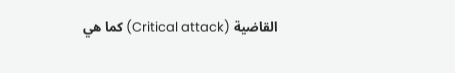القاضية (Critical attack) كما هي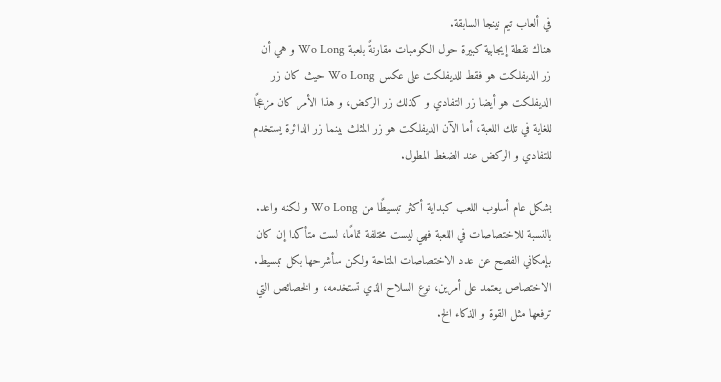في ألعاب تيم نينجا السابقة.
هناك نقطة إيجابية كبيرة حول الكومبات مقارنةً بلعبة Wo Long و هي أن زر الديفلكت هو فقط للديفلكت على عكس Wo Long حيث كان زر الديفلكت هو أيضا زر التفادي و كذلك زر الركض، و هذا الأمر كان مزعجًا للغاية في تلك اللعبة، أما الآن الديفلكت هو زر المثلث بينما زر الدائرة يستخدم للتفادي و الركض عند الضغط المطول.

بشكل عام أسلوب اللعب كبداية أكثر تبسيطًا من Wo Long و لكنه واعد. بالنسبة للاختصاصات في اللعبة فهي ليست مختلفة تمامًا، لست متأكدا إن كان بإمكاني الفصح عن عدد الاختصاصات المتاحة ولكن سأشرحها بكل تبسيط. الاختصاص يعتمد على أمرين، نوع السلاح الذي تستخدمه، و الخصائص التي ترفعها مثل القوة و الذكاء الخ.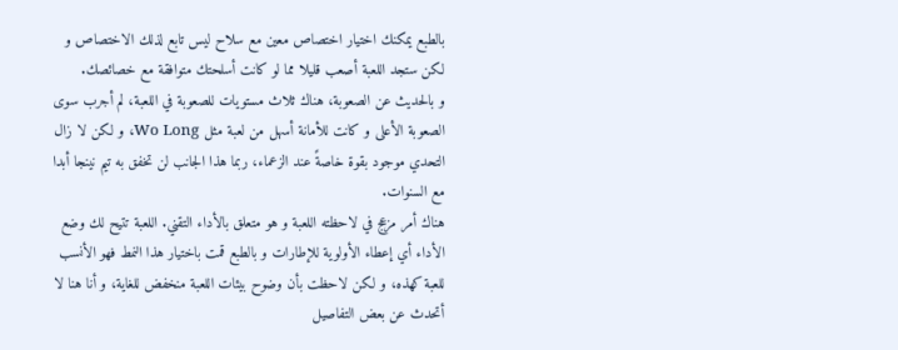بالطبع يمكنك اختيار اختصاص معين مع سلاح ليس تابع لذلك الاختصاص و لكن ستجد اللعبة أصعب قليلا مما لو كانت أسلحتك متوافقة مع خصائصك.
و بالحديث عن الصعوبة، هناك ثلاث مستويات للصعوبة في اللعبة، لم أجرب سوى الصعوبة الأعلى و كانت للأمانة أسهل من لعبة مثل Wo Long، و لكن لا زال التحدي موجود بقوة خاصةً عند الزعماء، ربما هذا الجانب لن تخفق به تيم نينجا أبدا مع السنوات.
هناك أمر مزعج في لاحظته اللعبة و هو متعلق بالأداء التقني. اللعبة تتيح لك وضع الأداء أي إعطاء الأولوية للإطارات و بالطبع قمت باختيار هذا النمط فهو الأنسب للعبة كهذه، و لكن لاحظت بأن وضوح بيئات اللعبة منخفض للغاية، و أنا هنا لا أتحدث عن بعض التفاصيل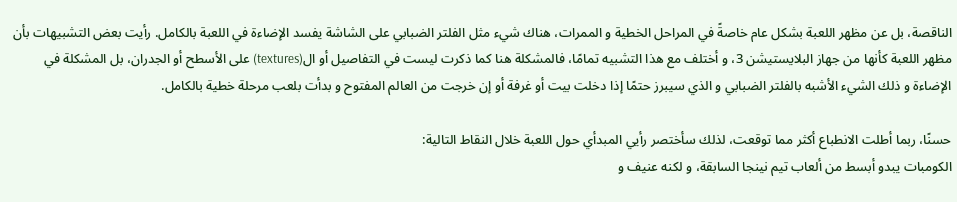الناقصة، بل عن مظهر اللعبة بشكل عام خاصةً في المراحل الخطية و الممرات، هناك شيء مثل الفلتر الضبابي على الشاشة يفسد الإضاءة في اللعبة بالكامل. رأيت بعض التشبيهات بأن مظهر اللعبة كأنها من جهاز البلايستيشن 3، و أختلف مع هذا التشبيه تمامًا، فالمشكلة هنا كما ذكرت ليست في التفاصيل أو ال(textures) على الأسطح أو الجدران، بل المشكلة في الإضاءة و ذلك الشيء الأشبه بالفلتر الضبابي و الذي سيبرز حتمًا إذا دخلت بيت أو غرفة أو إن خرجت من العالم المفتوح و بدأت بلعب مرحلة خطية بالكامل.

حسنًا، ربما أطلت الانطباع أكثر مما توقعت، لذلك سأختصر رأيي المبدأي حول اللعبة خلال النقاط التالية:
الكومبات يبدو أبسط من ألعاب تيم نينجا السابقة، و لكنه عنيف و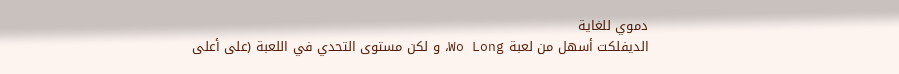دموي للغاية
الديفلكت أسهل من لعبة Wo Long، و لكن مستوى التحدي في اللعبة (على أعلى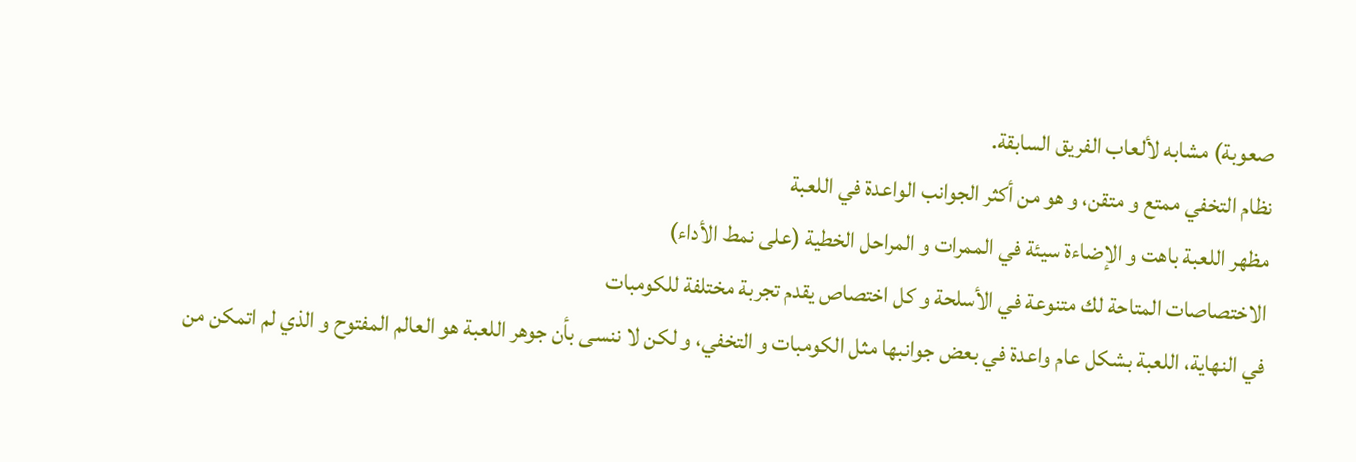صعوبة) مشابه لألعاب الفريق السابقة.
نظام التخفي ممتع و متقن، و هو من أكثر الجوانب الواعدة في اللعبة
مظهر اللعبة باهت و الإضاءة سيئة في الممرات و المراحل الخطية (على نمط الأداء)
الاختصاصات المتاحة لك متنوعة في الأسلحة و كل اختصاص يقدم تجربة مختلفة للكومبات
في النهاية، اللعبة بشكل عام واعدة في بعض جوانبها مثل الكومبات و التخفي، و لكن لا ننسى بأن جوهر اللعبة هو العالم المفتوح و الذي لم اتمكن من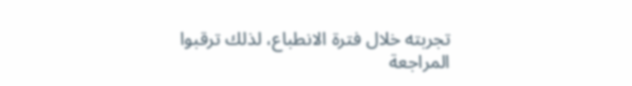تجربته خلال فترة الانطباع، لذلك ترقبوا المراجعة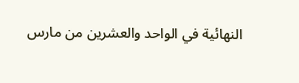النهائية في الواحد والعشرين من مارس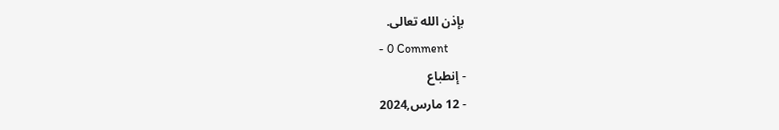بإذن الله تعالى.
- 0 Comment
- إنطباع
- 12 مارس,2024